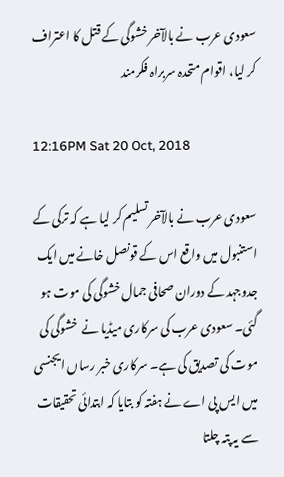سعودی عرب نے بالآخر خشوگی کے قتل کا اعتراف کر لیا، اقوام متحدہ سربراہ فکرمند

12:16PM Sat 20 Oct, 2018

سعودی عرب نے بالآخر تسلیم کر لیا ہے کہ ترکی کے استنبول میں واقع اس کے قونصل خانے میں ایک جدوجہد کے دوران صحافی جمال خشوگی کی موت ہو گئی۔ سعودی عرب کی سرکاری میڈیا نے  خشوگی کی موت کی تصدیق کی ہے۔ سرکاری خبر رساں ایجنسی میں ایس پی اے نے ہفتہ کو بتایا کہ ابتدائی تحقیقات سے یہ پتہ چلتا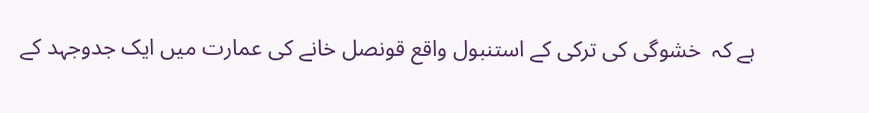ہے کہ  خشوگی کی ترکی کے استنبول واقع قونصل خانے کی عمارت میں ایک جدوجہد کے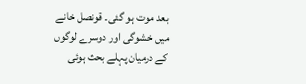بعد موت ہو گئی۔ قونصل خانے میں خشوگی اور دوسرے لوگوں کے درمیان پہلے بحث ہوئی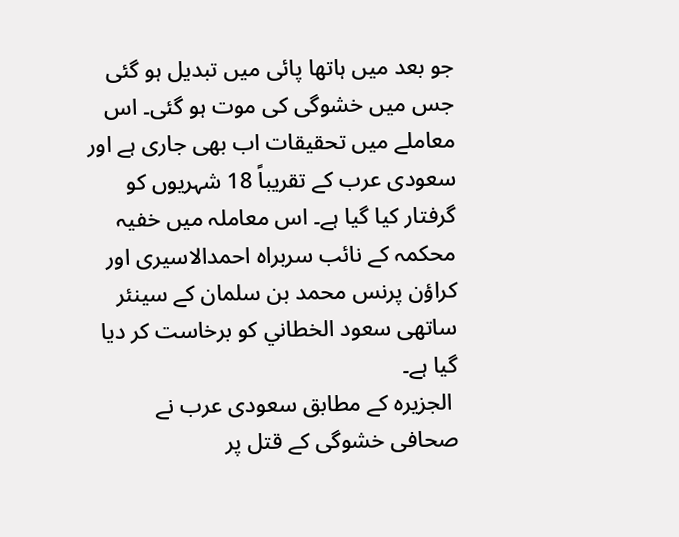جو بعد میں ہاتھا پائی میں تبدیل ہو گئی جس میں خشوگی کی موت ہو گئی۔ اس معاملے میں تحقیقات اب بھی جاری ہے اور سعودی عرب کے تقریباً 18 شہریوں کو گرفتار کیا گیا ہے۔ اس معاملہ میں خفیہ محکمہ کے نائب سربراہ احمدالاسیری اور کراؤن پرنس محمد بن سلمان کے سینئر ساتھی سعود الخطاني کو برخاست کر دیا گیا ہے۔
 الجزیرہ کے مطابق سعودی عرب نے صحافی خشوگی کے قتل پر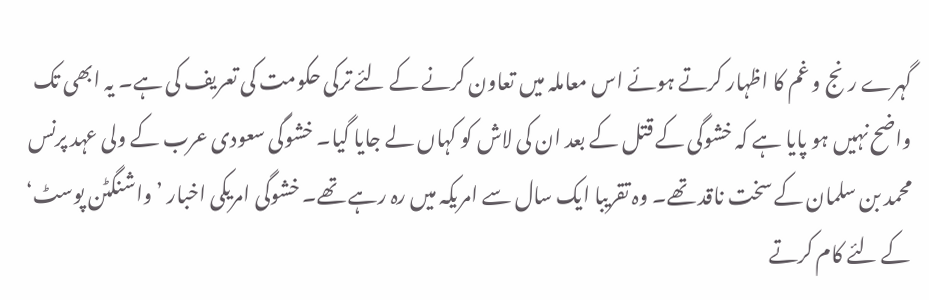گہرے رنج و غم کا اظہار کرتے ہوئے اس معاملہ میں تعاون کرنے کے لئے ترکی حکومت کی تعریف کی ہے۔ یہ ابھی تک واضح نہیں ہو پایا ہے کہ خشوگی کے قتل کے بعد ان کی لاش کو کہاں لے جایا گیا۔ خشوگی سعودی عرب کے ولی عہد پرنس محمد بن سلمان کے سخت ناقد تھے۔ وہ تقریبا ایک سال سے امریکہ میں رہ رہے تھے۔ خشوگی امریکی اخبار ’واشنگٹن پوسٹ‘ کے لئے کام کرتے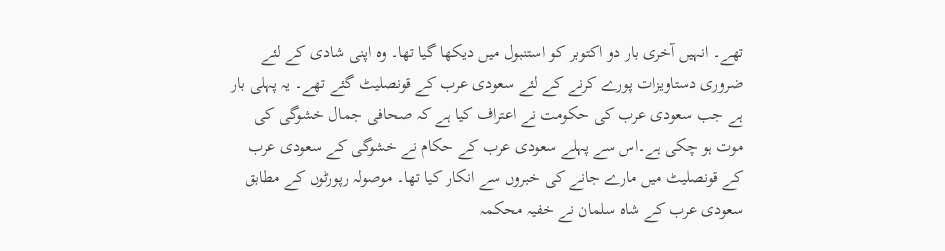تھے۔ انہیں آخری بار دو اکتوبر کو استنبول میں دیکھا گیا تھا۔ وہ اپنی شادی کے لئے ضروری دستاویزات پورے کرنے کے لئے سعودی عرب کے قونصلیٹ گئے تھے۔ یہ پہلی بار ہے جب سعودی عرب کی حکومت نے اعتراف کیا ہے کہ صحافی جمال خشوگی کی موت ہو چکی ہے۔اس سے پہلے سعودی عرب کے حکام نے خشوگی کے سعودی عرب کے قونصلیٹ میں مارے جانے کی خبروں سے انکار کیا تھا۔ موصولہ رپورٹوں کے مطابق سعودی عرب کے شاہ سلمان نے خفیہ محکمہ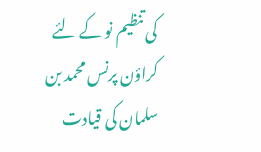کی تنظیم نو کے لئے کراؤن پرنس محمد بن سلمان کی قیادت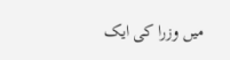میں وزرا کی ایک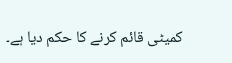کمیٹی قائم کرنے کا حکم دیا ہے۔